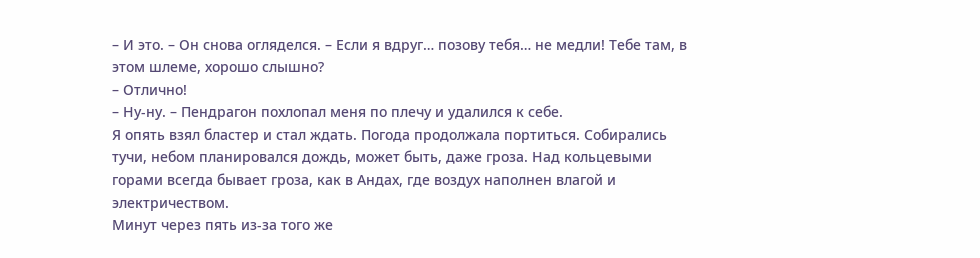– И это. – Он снова огляделся. – Если я вдруг… позову тебя… не медли! Тебе там, в этом шлеме, хорошо слышно?
– Отлично!
– Ну-ну. – Пендрагон похлопал меня по плечу и удалился к себе.
Я опять взял бластер и стал ждать. Погода продолжала портиться. Собирались тучи, небом планировался дождь, может быть, даже гроза. Над кольцевыми горами всегда бывает гроза, как в Андах, где воздух наполнен влагой и электричеством.
Минут через пять из-за того же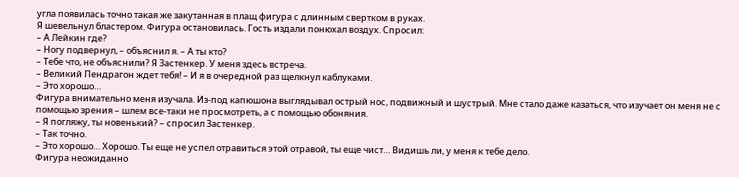угла появилась точно такая же закутанная в плащ фигура с длинным свертком в руках.
Я шевельнул бластером. Фигура остановилась. Гость издали понюхал воздух. Спросил:
– А Лейкин где?
– Ногу подвернул, – объяснил я. – А ты кто?
– Тебе что, не объяснили? Я Застенкер. У меня здесь встреча.
– Великий Пендрагон ждет тебя! – И я в очередной раз щелкнул каблуками.
– Это хорошо…
Фигура внимательно меня изучала. Из-под капюшона выглядывал острый нос, подвижный и шустрый. Мне стало даже казаться, что изучает он меня не с помощью зрения – шлем все-таки не просмотреть, а с помощью обоняния.
– Я погляжу, ты новенький? – спросил Застенкер.
– Так точно.
– Это хорошо… Хорошо. Ты еще не успел отравиться этой отравой, ты еще чист… Видишь ли, у меня к тебе дело.
Фигура неожиданно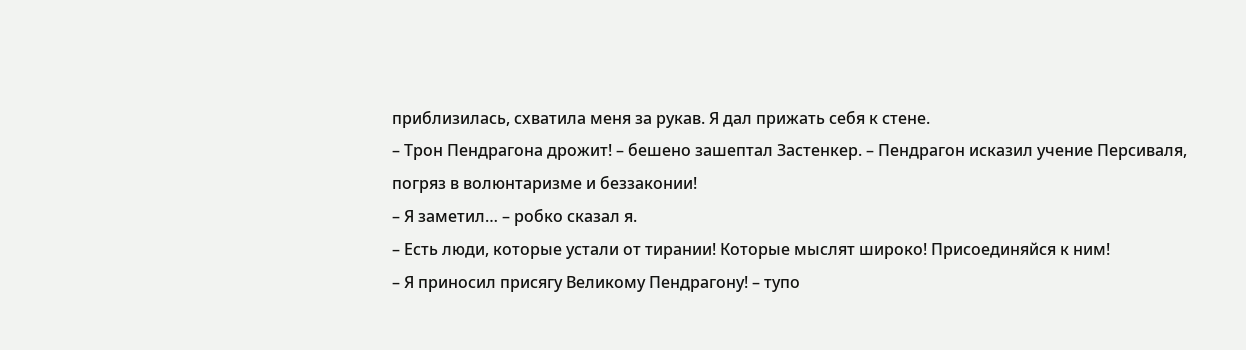приблизилась, схватила меня за рукав. Я дал прижать себя к стене.
– Трон Пендрагона дрожит! – бешено зашептал Застенкер. – Пендрагон исказил учение Персиваля, погряз в волюнтаризме и беззаконии!
– Я заметил… – робко сказал я.
– Есть люди, которые устали от тирании! Которые мыслят широко! Присоединяйся к ним!
– Я приносил присягу Великому Пендрагону! – тупо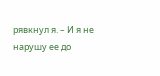рявкнул я. – И я не нарушу ее до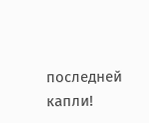последней капли!